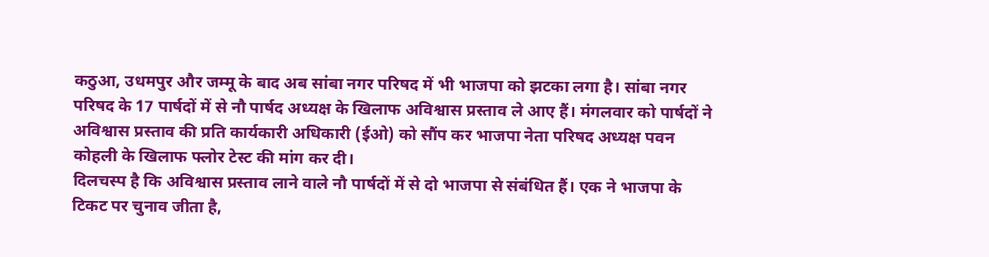कठुआ, उधमपुर और जम्मू के बाद अब सांबा नगर परिषद में भी भाजपा को झटका लगा है। सांबा नगर परिषद के 17 पार्षदों में से नौ पार्षद अध्यक्ष के खिलाफ अविश्वास प्रस्ताव ले आए हैं। मंगलवार को पार्षदों ने अविश्वास प्रस्ताव की प्रति कार्यकारी अधिकारी (ईओ) को सौंप कर भाजपा नेता परिषद अध्यक्ष पवन कोहली के खिलाफ फ्लोर टेस्ट की मांग कर दी।
दिलचस्प है कि अविश्वास प्रस्ताव लाने वाले नौ पार्षदों में से दो भाजपा से संबंधित हैं। एक ने भाजपा के टिकट पर चुनाव जीता है,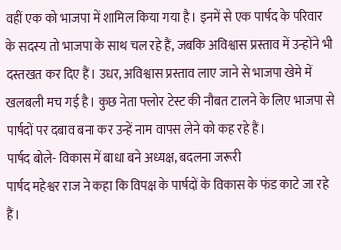वहीं एक को भाजपा में शामिल किया गया है। इनमें से एक पार्षद के परिवार के सदस्य तो भाजपा के साथ चल रहे हैं, जबकि अविश्वास प्रस्ताव में उन्होंने भी दस्तखत कर दिए हैं। उधर, अविश्वास प्रस्ताव लाए जाने से भाजपा खेमे में खलबली मच गई है। कुछ नेता फ्लोर टेस्ट की नौबत टालने के लिए भाजपा से पार्षदों पर दबाव बना कर उन्हें नाम वापस लेने को कह रहे हैं।
पार्षद बोले- विकास में बाधा बने अध्यक्ष, बदलना जरूरी
पार्षद महेश्वर राज ने कहा कि विपक्ष के पार्षदों के विकास के फंड काटे जा रहे हैं।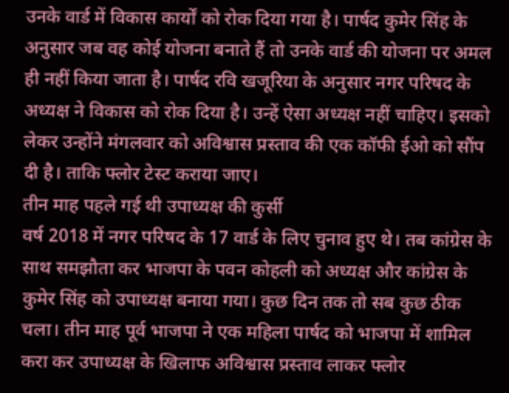उनके वार्ड में विकास कार्यों को रोक दिया गया है। पार्षद कुमेर सिंह के अनुसार जब वह कोई योजना बनाते हैं तो उनके वार्ड की योजना पर अमल ही नहीं किया जाता है। पार्षद रवि खजूरिया के अनुसार नगर परिषद के अध्यक्ष ने विकास को रोक दिया है। उन्हें ऐसा अध्यक्ष नहीं चाहिए। इसको लेकर उन्होंने मंगलवार को अविश्वास प्रस्ताव की एक कॉफी ईओ को सौंप दी है। ताकि फ्लोर टेस्ट कराया जाए।
तीन माह पहले गई थी उपाध्यक्ष की कुर्सी
वर्ष 2018 में नगर परिषद के 17 वार्ड के लिए चुनाव हुए थे। तब कांग्रेस के साथ समझौता कर भाजपा के पवन कोहली को अध्यक्ष और कांग्रेस के कुमेर सिंह को उपाध्यक्ष बनाया गया। कुछ दिन तक तो सब कुछ ठीक चला। तीन माह पूर्व भाजपा ने एक महिला पार्षद को भाजपा में शामिल करा कर उपाध्यक्ष के खिलाफ अविश्वास प्रस्ताव लाकर फ्लोर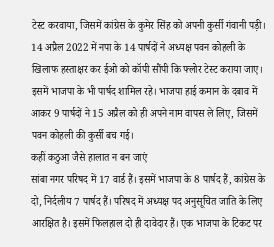टेस्ट करवाया, जिसमें कांग्रेस के कुमेर सिंह को अपनी कुर्सी गंवानी पड़ी।
14 अप्रैल 2022 में नपा के 14 पार्षदों ने अध्यक्ष पवन कोहली के खिलाफ हस्ताक्षर कर ईओ को कॉपी सौंपी कि फ्लोर टेस्ट कराया जाए। इसमें भाजपा के भी पार्षद शामिल रहे। भाजपा हाई कमान के दबाव में आकर 9 पार्षदों ने 15 अप्रैल को ही अपने नाम वापस ले लिए, जिसमें पवन कोहली की कुर्सी बच गई।
कहीं कठुआ जैसे हालात न बन जाएं
सांबा नगर परिषद में 17 वार्ड हैं। इसमें भाजपा के 8 पार्षद हैं, कांग्रेस के दो, निर्दलीय 7 पार्षद हैं। परिषद में अध्यक्ष पद अनुसूचित जाति के लिए आरक्षित है। इसमें फिलहाल दो ही दावेदार हैं। एक भाजपा के टिकट पर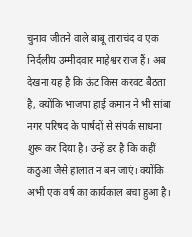चुनाव जीतने वाले बाबू ताराचंद व एक निर्दलीय उम्मीदवार माहेश्वर राज हैं। अब देखना यह है कि ऊंट किस करवट बैठता है, क्योंकि भाजपा हाई कमान ने भी सांबा नगर परिषद के पार्षदों से संपर्क साधना शुरू कर दिया है। उन्हें डर है कि कहीं कठुआ जैसे हालात न बन जाएं। क्योंकि अभी एक वर्ष का कार्यकाल बचा हुआ है।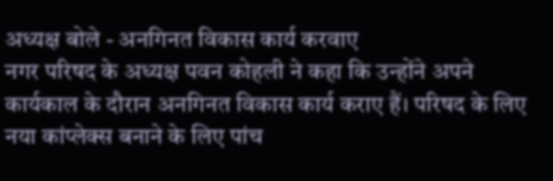अध्यक्ष बोले - अनगिनत विकास कार्य करवाए
नगर परिषद के अध्यक्ष पवन कोहली ने कहा कि उन्होंने अपने कार्यकाल के दौरान अनगिनत विकास कार्य कराए हैं। परिषद के लिए नया कांप्लेक्स बनाने के लिए पांच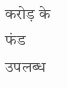करोड़ के फंड उपलब्ध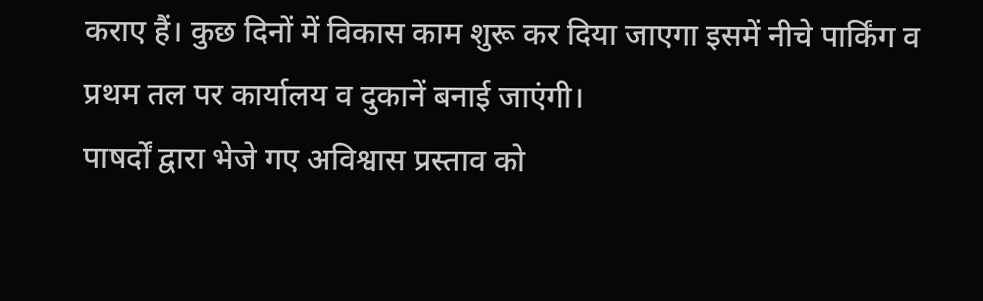कराए हैं। कुछ दिनों में विकास काम शुरू कर दिया जाएगा इसमें नीचे पार्किंग व प्रथम तल पर कार्यालय व दुकानें बनाई जाएंगी।
पाषर्दों द्वारा भेजे गए अविश्वास प्रस्ताव को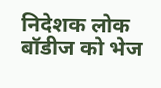निदेशक लोक बॉडीज को भेज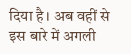दिया है। अब वहीं से इस बारे में अगली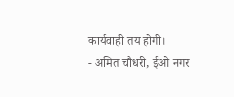कार्यवाही तय होगी।
- अमित चौधरी, ईओ नगर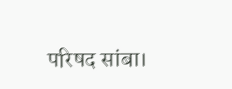परिषद सांबा।